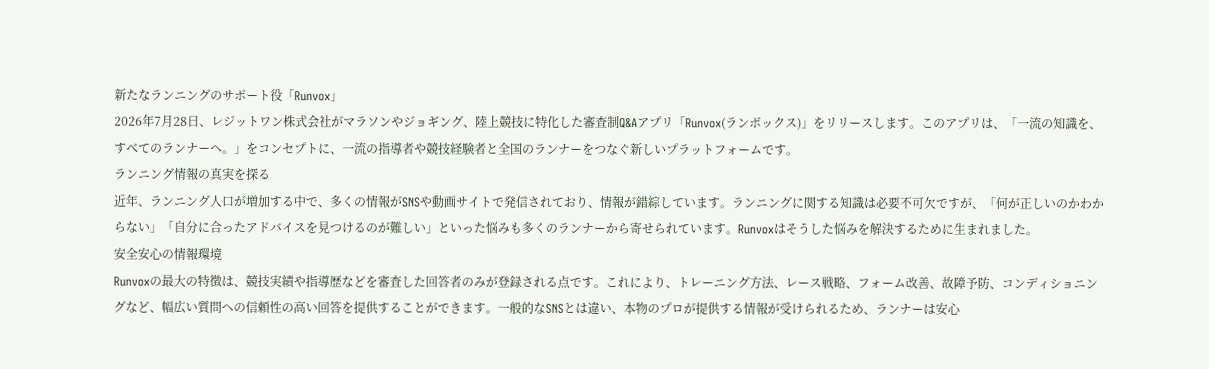新たなランニングのサポート役「Runvox」
2026年7月28日、レジットワン株式会社がマラソンやジョギング、陸上競技に特化した審査制Q&Aアプリ「Runvox(ランボックス)」をリリースします。このアプリは、「一流の知識を、すべてのランナーへ。」をコンセプトに、一流の指導者や競技経験者と全国のランナーをつなぐ新しいプラットフォームです。
ランニング情報の真実を探る
近年、ランニング人口が増加する中で、多くの情報がSNSや動画サイトで発信されており、情報が錯綜しています。ランニングに関する知識は必要不可欠ですが、「何が正しいのかわからない」「自分に合ったアドバイスを見つけるのが難しい」といった悩みも多くのランナーから寄せられています。Runvoxはそうした悩みを解決するために生まれました。
安全安心の情報環境
Runvoxの最大の特徴は、競技実績や指導歴などを審査した回答者のみが登録される点です。これにより、トレーニング方法、レース戦略、フォーム改善、故障予防、コンディショニングなど、幅広い質問への信頼性の高い回答を提供することができます。一般的なSNSとは違い、本物のプロが提供する情報が受けられるため、ランナーは安心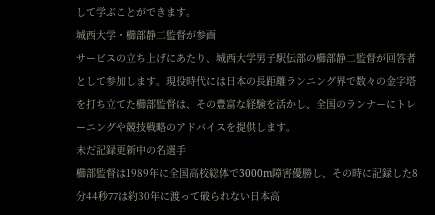して学ぶことができます。
城西大学・櫛部静二監督が参画
サービスの立ち上げにあたり、城西大学男子駅伝部の櫛部静二監督が回答者として参加します。現役時代には日本の長距離ランニング界で数々の金字塔を打ち立てた櫛部監督は、その豊富な経験を活かし、全国のランナーにトレーニングや競技戦略のアドバイスを提供します。
未だ記録更新中の名選手
櫛部監督は1989年に全国高校総体で3000m障害優勝し、その時に記録した8分44秒77は約30年に渡って破られない日本高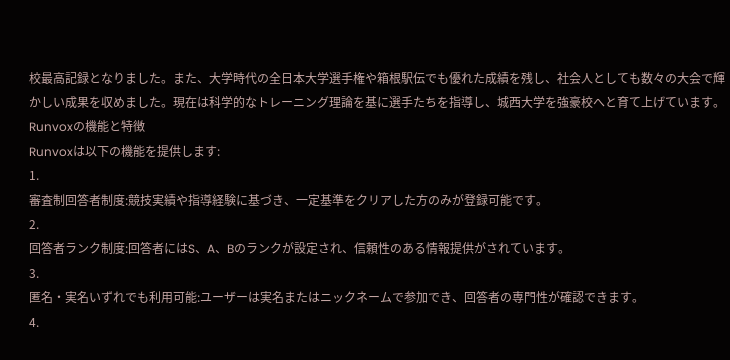校最高記録となりました。また、大学時代の全日本大学選手権や箱根駅伝でも優れた成績を残し、社会人としても数々の大会で輝かしい成果を収めました。現在は科学的なトレーニング理論を基に選手たちを指導し、城西大学を強豪校へと育て上げています。
Runvoxの機能と特徴
Runvoxは以下の機能を提供します:
1.
審査制回答者制度:競技実績や指導経験に基づき、一定基準をクリアした方のみが登録可能です。
2.
回答者ランク制度:回答者にはS、A、Bのランクが設定され、信頼性のある情報提供がされています。
3.
匿名・実名いずれでも利用可能:ユーザーは実名またはニックネームで参加でき、回答者の専門性が確認できます。
4.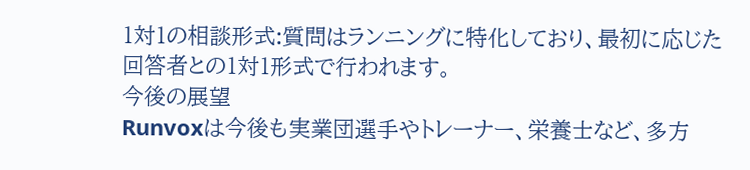1対1の相談形式:質問はランニングに特化しており、最初に応じた回答者との1対1形式で行われます。
今後の展望
Runvoxは今後も実業団選手やトレーナー、栄養士など、多方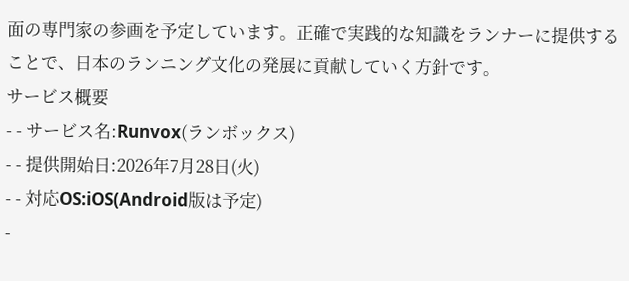面の専門家の参画を予定しています。正確で実践的な知識をランナーに提供することで、日本のランニング文化の発展に貢献していく方針です。
サービス概要
- - サービス名:Runvox(ランボックス)
- - 提供開始日:2026年7月28日(火)
- - 対応OS:iOS(Android版は予定)
-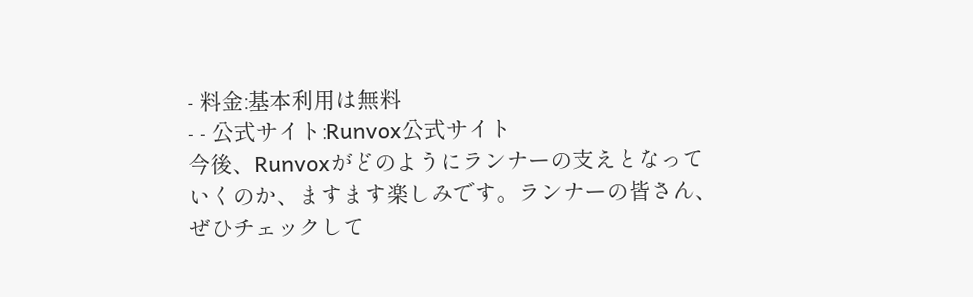- 料金:基本利用は無料
- - 公式サイト:Runvox公式サイト
今後、Runvoxがどのようにランナーの支えとなっていくのか、ますます楽しみです。ランナーの皆さん、ぜひチェックして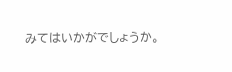みてはいかがでしょうか。